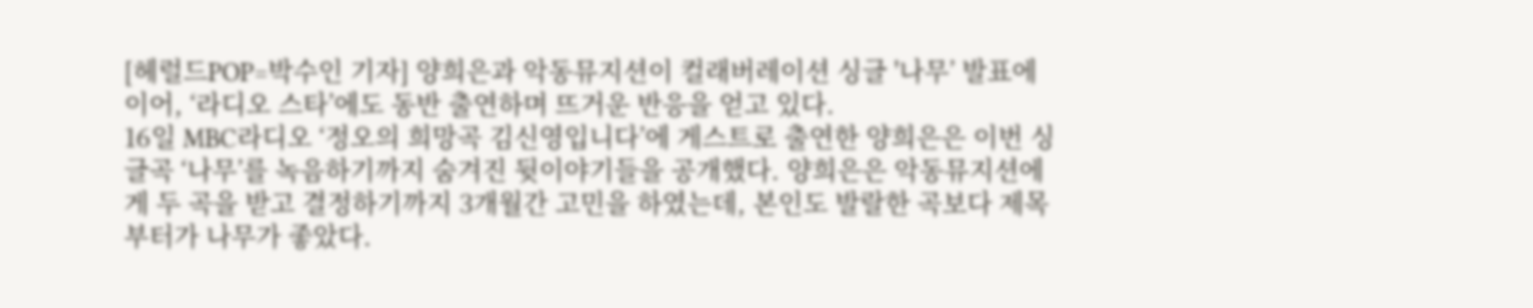[헤럴드POP=박수인 기자] 양희은과 악동뮤지션이 컬래버레이션 싱글 '나무’ 발표에 이어, ‘라디오 스타’에도 동반 출연하며 뜨거운 반응을 얻고 있다.
16일 MBC라디오 ‘정오의 희망곡 김신영입니다’에 게스트로 출연한 양희은은 이번 싱글곡 ‘나무’를 녹음하기까지 숨겨진 뒷이야기들을 공개했다. 양희은은 악동뮤지션에게 두 곡을 받고 결정하기까지 3개월간 고민을 하였는데, 본인도 발랄한 곡보다 제목부터가 나무가 좋았다.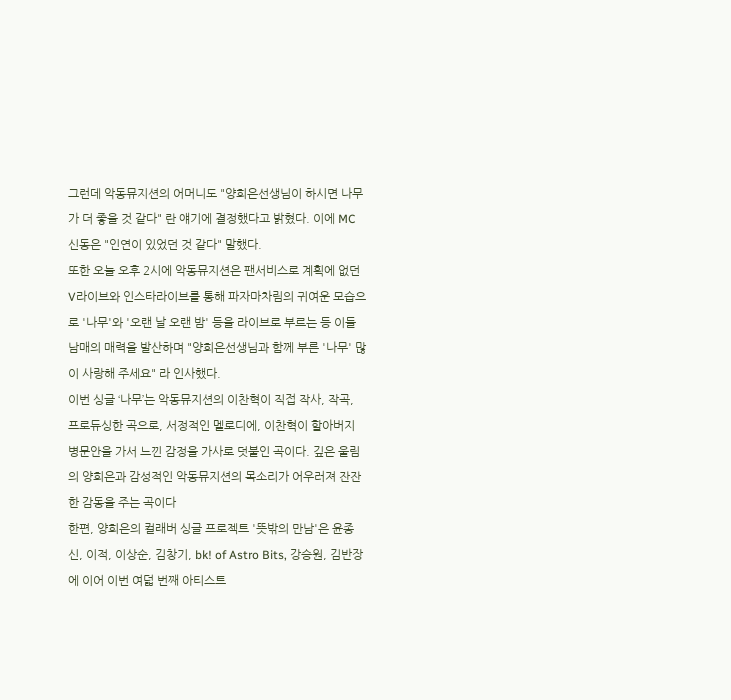그런데 악동뮤지션의 어머니도 "양희은선생님이 하시면 나무가 더 좋을 것 같다" 란 얘기에 결정했다고 밝혔다. 이에 MC 신동은 "인연이 있었던 것 같다" 말했다.
또한 오늘 오후 2시에 악동뮤지션은 팬서비스로 계획에 없던 V라이브와 인스타라이브를 통해 파자마차림의 귀여운 모습으로 '나무'와 '오랜 날 오랜 밤' 등을 라이브로 부르는 등 이들 남매의 매력을 발산하며 "양희은선생님과 함께 부른 '나무' 많이 사랑해 주세요" 라 인사했다.
이번 싱글 ‘나무’는 악동뮤지션의 이찬혁이 직접 작사, 작곡, 프로듀싱한 곡으로, 서정적인 멜로디에, 이찬혁이 할아버지 병문안을 가서 느낀 감정을 가사로 덧붙인 곡이다. 깊은 울림의 양희은과 감성적인 악동뮤지션의 목소리가 어우러져 잔잔한 감동을 주는 곡이다
한편, 양희은의 컬래버 싱글 프로젝트 '뜻밖의 만남'은 윤종신, 이적, 이상순, 김창기, bk! of Astro Bits, 강승원, 김반장에 이어 이번 여덟 번째 아티스트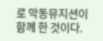로 악동뮤지션이 함께 한 것이다.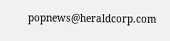popnews@heraldcorp.com